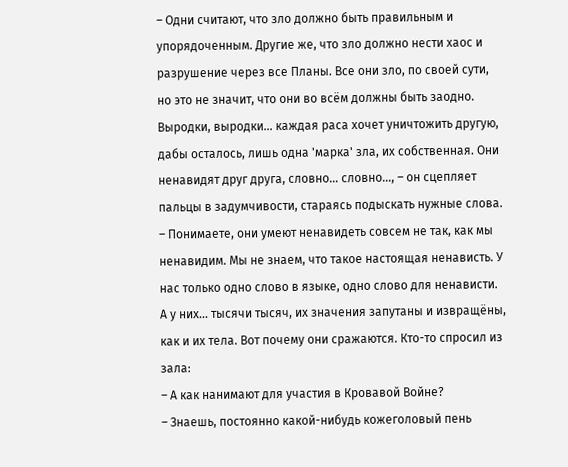– Одни считают, что зло должно быть правильным и упорядоченным. Другие же, что зло должно нести хаос и разрушение через все Планы. Все они зло, по своей сути, но это не значит, что они во всём должны быть заодно. Выродки, выродки… каждая раса хочет уничтожить другую, дабы осталось, лишь одна 'марка' зла, их собственная. Они ненавидят друг друга, словно… словно…, – он сцепляет пальцы в задумчивости, стараясь подыскать нужные слова.
– Понимаете, они умеют ненавидеть совсем не так, как мы ненавидим. Мы не знаем, что такое настоящая ненависть. У нас только одно слово в языке, одно слово для ненависти. А у них… тысячи тысяч, их значения запутаны и извращёны, как и их тела. Вот почему они сражаются. Кто-то спросил из зала:
– А как нанимают для участия в Кровавой Войне?
– Знаешь, постоянно какой-нибудь кожеголовый пень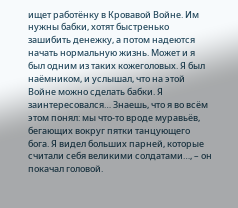ищет работёнку в Кровавой Войне. Им нужны бабки, хотят быстренько зашибить денежку, а потом надеются начать нормальную жизнь. Может и я был одним из таких кожеголовых. Я был наёмником, и услышал, что на этой Войне можно сделать бабки. Я заинтересовался… Знаешь, что я во всём этом понял: мы что-то вроде муравьёв, бегающих вокруг пятки танцующего бога. Я видел больших парней, которые считали себя великими солдатами…, – он покачал головой.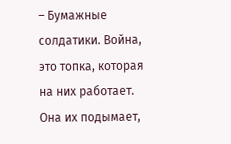– Бумажные солдатики. Война, это топка, которая на них работает. Она их подымает,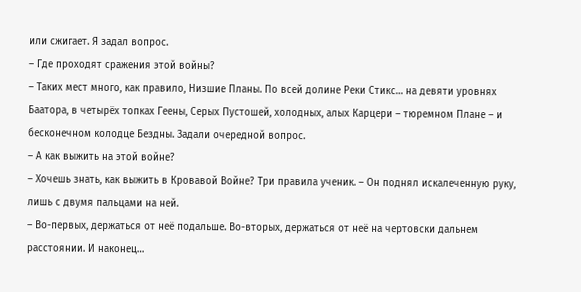или сжигает. Я задал вопрос.
– Где проходят сражения этой войны?
– Таких мест много, как правило, Низшие Планы. По всей долине Реки Стикс… на девяти уровнях Баатора, в четырёх топках Геены, Серых Пустошей, холодных, алых Карцери – тюремном Плане – и бесконечном колодце Бездны. Задали очередной вопрос.
– А как выжить на этой войне?
– Хочешь знать, как выжить в Кровавой Войне? Три правила ученик. – Он поднял искалеченную руку, лишь с двумя пальцами на ней.
– Во-первых, держаться от неё подальше. Во-вторых, держаться от неё на чертовски дальнем расстоянии. И наконец…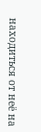находиться от неё на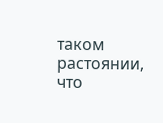таком растоянии, что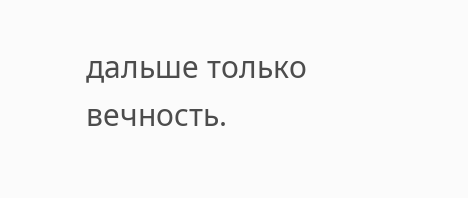дальше только вечность.